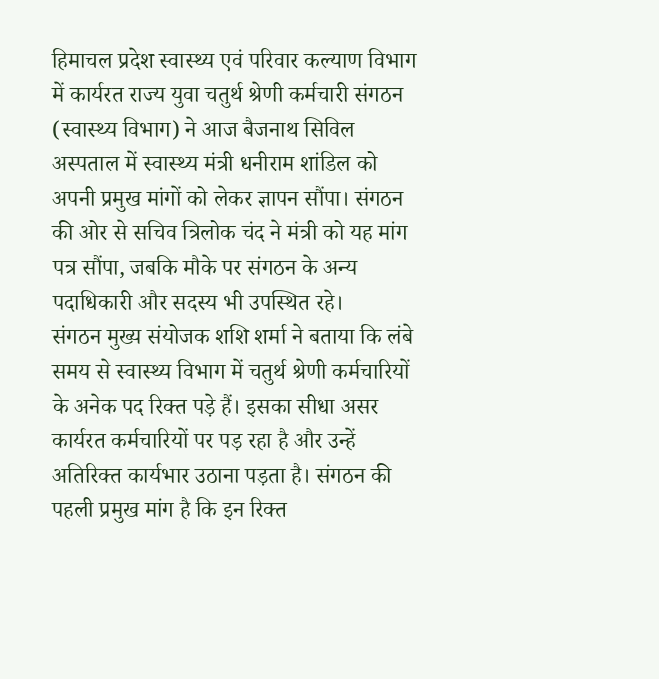हिमाचल प्रदेश स्वास्थ्य एवं परिवार कल्याण विभाग में कार्यरत राज्य युवा चतुर्थ श्रेणी कर्मचारी संगठन (स्वास्थ्य विभाग) ने आज बैजनाथ सिविल अस्पताल में स्वास्थ्य मंत्री धनीराम शांडिल को अपनी प्रमुख मांगों को लेकर ज्ञापन सौंपा। संगठन की ओर से सचिव त्रिलोक चंद ने मंत्री को यह मांग पत्र सौंपा, जबकि मौके पर संगठन के अन्य पदाधिकारी और सदस्य भी उपस्थित रहे।
संगठन मुख्य संयोजक शशि शर्मा ने बताया कि लंबे समय से स्वास्थ्य विभाग में चतुर्थ श्रेणी कर्मचारियों के अनेक पद रिक्त पड़े हैं। इसका सीधा असर कार्यरत कर्मचारियों पर पड़ रहा है और उन्हें अतिरिक्त कार्यभार उठाना पड़ता है। संगठन की पहली प्रमुख मांग है कि इन रिक्त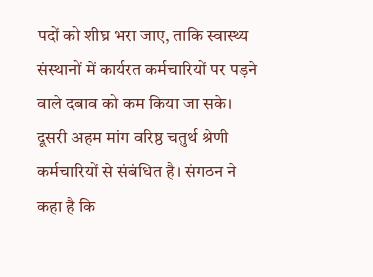पदों को शीघ्र भरा जाए, ताकि स्वास्थ्य संस्थानों में कार्यरत कर्मचारियों पर पड़ने वाले दबाव को कम किया जा सके।
दूसरी अहम मांग वरिष्ठ चतुर्थ श्रेणी कर्मचारियों से संबंधित है। संगठन ने कहा है कि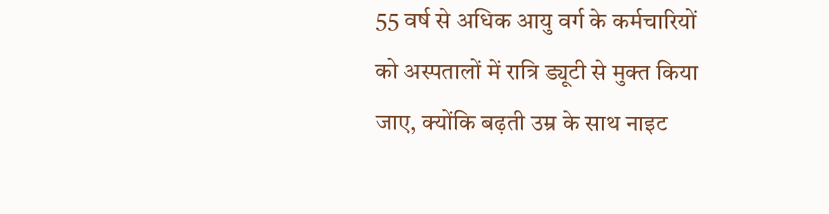55 वर्ष से अधिक आयु वर्ग के कर्मचारियों को अस्पतालों में रात्रि ड्यूटी से मुक्त किया जाए, क्योंकि बढ़ती उम्र के साथ नाइट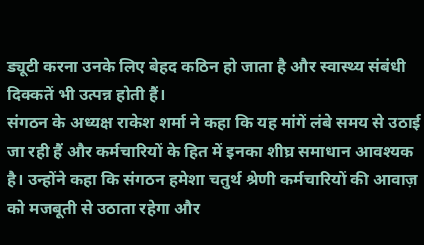ड्यूटी करना उनके लिए बेहद कठिन हो जाता है और स्वास्थ्य संबंधी दिक्कतें भी उत्पन्न होती हैं।
संगठन के अध्यक्ष राकेश शर्मा ने कहा कि यह मांगें लंबे समय से उठाई जा रही हैं और कर्मचारियों के हित में इनका शीघ्र समाधान आवश्यक है। उन्होंने कहा कि संगठन हमेशा चतुर्थ श्रेणी कर्मचारियों की आवाज़ को मजबूती से उठाता रहेगा और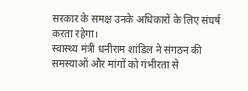सरकार के समक्ष उनके अधिकारों के लिए संघर्ष करता रहेगा।
स्वास्थ्य मंत्री धनीराम शांडिल ने संगठन की समस्याओं और मांगों को गंभीरता से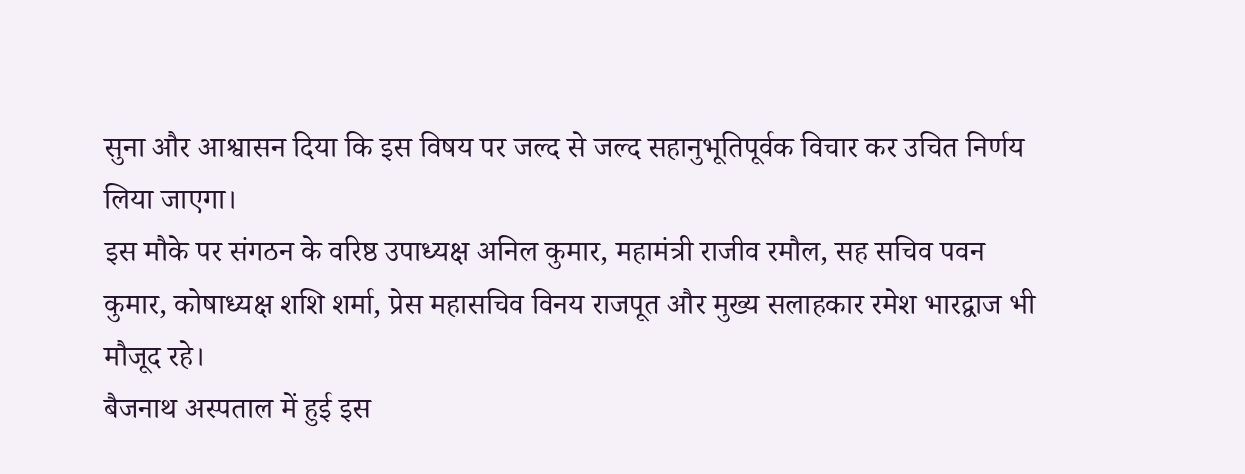सुना और आश्वासन दिया कि इस विषय पर जल्द से जल्द सहानुभूतिपूर्वक विचार कर उचित निर्णय लिया जाएगा।
इस मौके पर संगठन के वरिष्ठ उपाध्यक्ष अनिल कुमार, महामंत्री राजीव रमौल, सह सचिव पवन कुमार, कोषाध्यक्ष शशि शर्मा, प्रेस महासचिव विनय राजपूत और मुख्य सलाहकार रमेश भारद्वाज भी मौजूद रहे।
बैजनाथ अस्पताल में हुई इस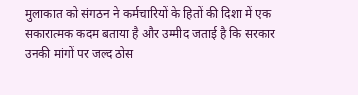मुलाकात को संगठन ने कर्मचारियों के हितों की दिशा में एक सकारात्मक कदम बताया है और उम्मीद जताई है कि सरकार उनकी मांगों पर जल्द ठोस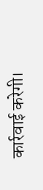कार्रवाई करेगी।